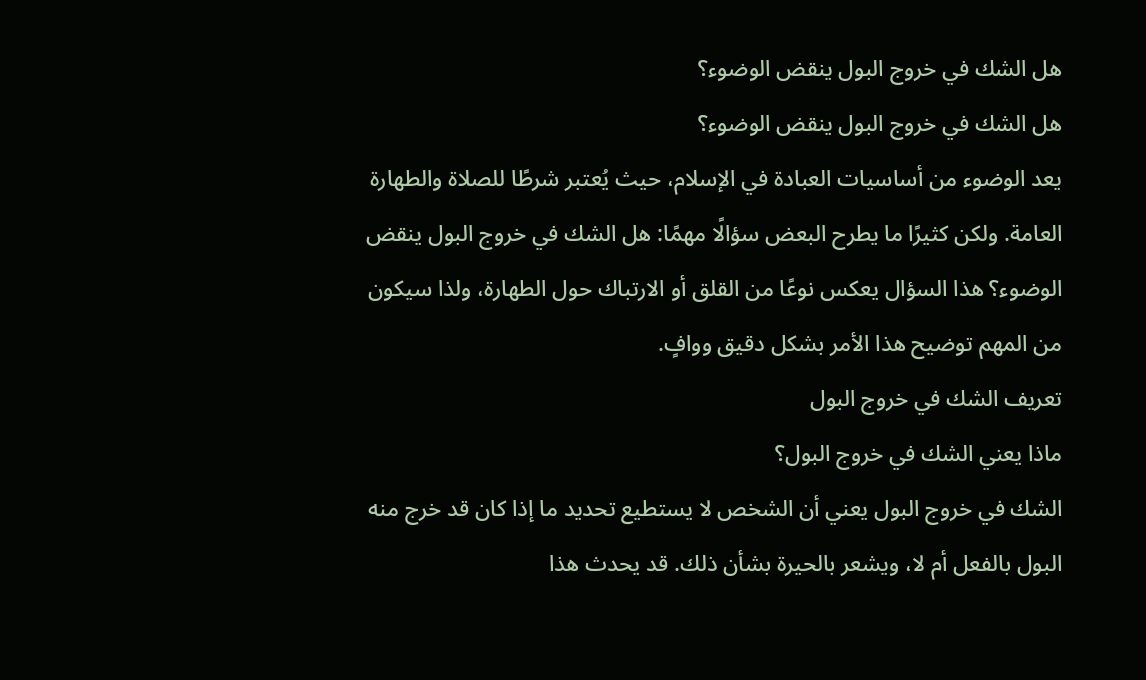هل الشك في خروج البول ينقض الوضوء؟
هل الشك في خروج البول ينقض الوضوء؟
يعد الوضوء من أساسيات العبادة في الإسلام، حيث يُعتبر شرطًا للصلاة والطهارة العامة. ولكن كثيرًا ما يطرح البعض سؤالًا مهمًا: هل الشك في خروج البول ينقض الوضوء؟ هذا السؤال يعكس نوعًا من القلق أو الارتباك حول الطهارة، ولذا سيكون من المهم توضيح هذا الأمر بشكل دقيق ووافٍ.
تعريف الشك في خروج البول
ماذا يعني الشك في خروج البول؟
الشك في خروج البول يعني أن الشخص لا يستطيع تحديد ما إذا كان قد خرج منه البول بالفعل أم لا، ويشعر بالحيرة بشأن ذلك. قد يحدث هذا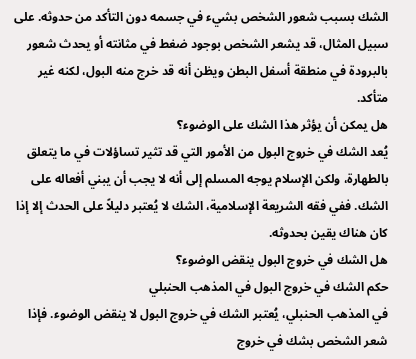الشك بسبب شعور الشخص بشيء في جسمه دون التأكد من حدوثه. على سبيل المثال، قد يشعر الشخص بوجود ضغط في مثانته أو يحدث شعور بالبرودة في منطقة أسفل البطن ويظن أنه قد خرج منه البول، لكنه غير متأكد.
هل يمكن أن يؤثر هذا الشك على الوضوء؟
يُعد الشك في خروج البول من الأمور التي قد تثير تساؤلات في ما يتعلق بالطهارة، ولكن الإسلام يوجه المسلم إلى أنه لا يجب أن يبني أفعاله على الشك. ففي فقه الشريعة الإسلامية، الشك لا يُعتبر دليلاً على الحدث إلا إذا كان هناك يقين بحدوثه.
هل الشك في خروج البول ينقض الوضوء؟
حكم الشك في خروج البول في المذهب الحنبلي
في المذهب الحنبلي، يُعتبر الشك في خروج البول لا ينقض الوضوء. فإذا شعر الشخص بشك في خروج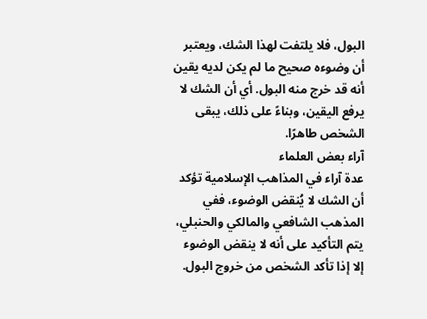البول، فلا يلتفت لهذا الشك، ويعتبر أن وضوءه صحيح ما لم يكن لديه يقين أنه قد خرج منه البول. أي أن الشك لا يرفع اليقين، وبناءً على ذلك، يبقى الشخص طاهرًا.
آراء بعض العلماء
عدة آراء في المذاهب الإسلامية تؤكد أن الشك لا يُنقض الوضوء، ففي المذهب الشافعي والمالكي والحنبلي، يتم التأكيد على أنه لا ينقض الوضوء إلا إذا تأكد الشخص من خروج البول.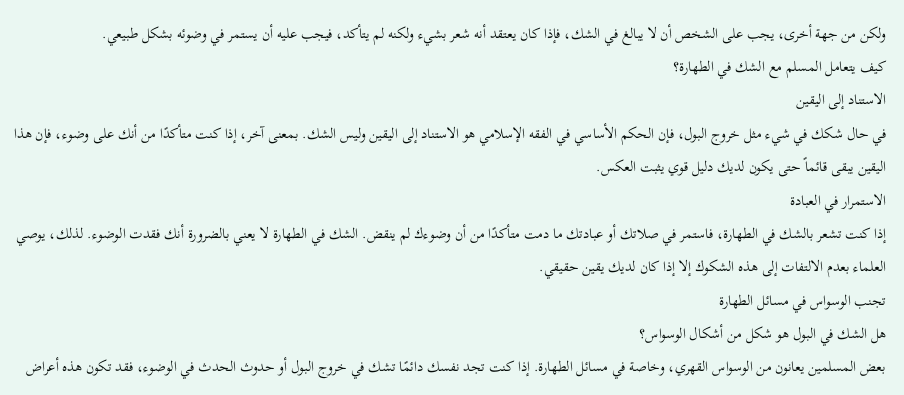ولكن من جهة أخرى، يجب على الشخص أن لا يبالغ في الشك، فإذا كان يعتقد أنه شعر بشيء ولكنه لم يتأكد، فيجب عليه أن يستمر في وضوئه بشكل طبيعي.
كيف يتعامل المسلم مع الشك في الطهارة؟
الاستناد إلى اليقين
في حال شكك في شيء مثل خروج البول، فإن الحكم الأساسي في الفقه الإسلامي هو الاستناد إلى اليقين وليس الشك. بمعنى آخر، إذا كنت متأكدًا من أنك على وضوء، فإن هذا اليقين يبقى قائماً حتى يكون لديك دليل قوي يثبت العكس.
الاستمرار في العبادة
إذا كنت تشعر بالشك في الطهارة، فاستمر في صلاتك أو عبادتك ما دمت متأكدًا من أن وضوءك لم ينقض. الشك في الطهارة لا يعني بالضرورة أنك فقدت الوضوء. لذلك، يوصي العلماء بعدم الالتفات إلى هذه الشكوك إلا إذا كان لديك يقين حقيقي.
تجنب الوسواس في مسائل الطهارة
هل الشك في البول هو شكل من أشكال الوسواس؟
بعض المسلمين يعانون من الوسواس القهري، وخاصة في مسائل الطهارة. إذا كنت تجد نفسك دائمًا تشك في خروج البول أو حدوث الحدث في الوضوء، فقد تكون هذه أعراض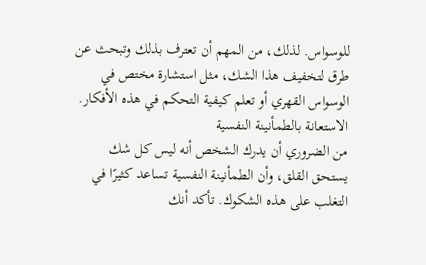للوسواس. لذلك، من المهم أن تعترف بذلك وتبحث عن طرق لتخفيف هذا الشك، مثل استشارة مختص في الوسواس القهري أو تعلم كيفية التحكم في هذه الأفكار.
الاستعانة بالطمأنينة النفسية
من الضروري أن يدرك الشخص أنه ليس كل شك يستحق القلق، وأن الطمأنينة النفسية تساعد كثيرًا في التغلب على هذه الشكوك. تأكد أنك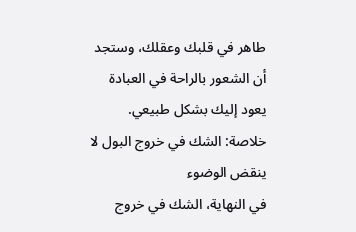طاهر في قلبك وعقلك، وستجد أن الشعور بالراحة في العبادة يعود إليك بشكل طبيعي.
خلاصة: الشك في خروج البول لا ينقض الوضوء
في النهاية، الشك في خروج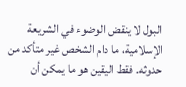البول لا ينقض الوضوء في الشريعة الإسلامية، ما دام الشخص غير متأكد من حدوثه. فقط اليقين هو ما يمكن أن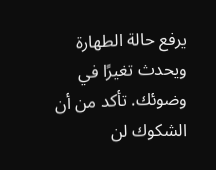يرفع حالة الطهارة ويحدث تغيرًا في وضوئك. تأكد من أن الشكوك لن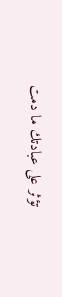تؤثر على عبادتك ما دمت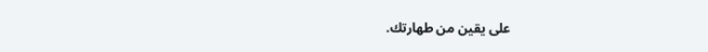على يقين من طهارتك.